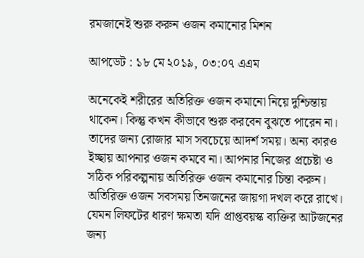রমজানেই শুরু করুন ওজন কমানোর মিশন

আপডেট : ১৮ মে ২০১৯, ০৩:০৭ এএম

অনেকেই শরীরের অতিরিক্ত ওজন কমানো নিয়ে দুশ্চিন্তায় থাকেন। কিন্তু কখন কীভাবে শুরু করবেন বুঝতে পারেন না। তাদের জন্য রোজার মাস সবচেয়ে আদর্শ সময়। অন্য কারও ইচ্ছায় আপনার ওজন কমবে না। আপনার নিজের প্রচেষ্টা ও সঠিক পরিকল্পনায় অতিরিক্ত ওজন কমানোর চিন্তা করুন। অতিরিক্ত ওজন সবসময় তিনজনের জায়গা দখল করে রাখে। যেমন লিফটের ধারণ ক্ষমতা যদি প্রাপ্তবয়স্ক ব্যক্তির আটজনের জন্য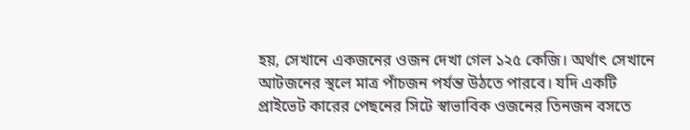হয়, সেখানে একজনের ওজন দেখা গেল ১২৫ কেজি। অর্থাৎ সেখানে আটজনের স্থলে মাত্র পাঁচজন পর্যন্ত উঠতে পারবে। যদি একটি প্রাইভেট কারের পেছনের সিটে স্বাভাবিক ওজনের তিনজন বসতে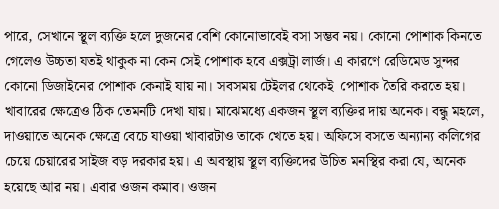পারে, সেখানে স্থূল ব্যক্তি হলে দুজনের বেশি কোনোভাবেই বসা সম্ভব নয়। কোনো পোশাক কিনতে গেলেও উচ্চতা যতই থাকুক না কেন সেই পোশাক হবে এক্সট্রা লার্জ। এ কারণে রেডিমেড সুন্দর কোনো ডিজাইনের পোশাক কেনাই যায় না। সবসময় টেইলর থেকেই  পোশাক তৈরি করতে হয়। খাবারের ক্ষেত্রেও ঠিক তেমনটি দেখা যায়। মাঝেমধ্যে একজন স্থূল ব্যক্তির দায় অনেক। বন্ধু মহলে, দাওয়াতে অনেক ক্ষেত্রে বেচে যাওয়া খাবারটাও তাকে খেতে হয়। অফিসে বসতে অন্যান্য কলিগের চেয়ে চেয়ারের সাইজ বড় দরকার হয়। এ অবস্থায় স্থূল ব্যক্তিদের উচিত মনস্থির করা যে, অনেক হয়েছে আর নয়। এবার ওজন কমাব। ওজন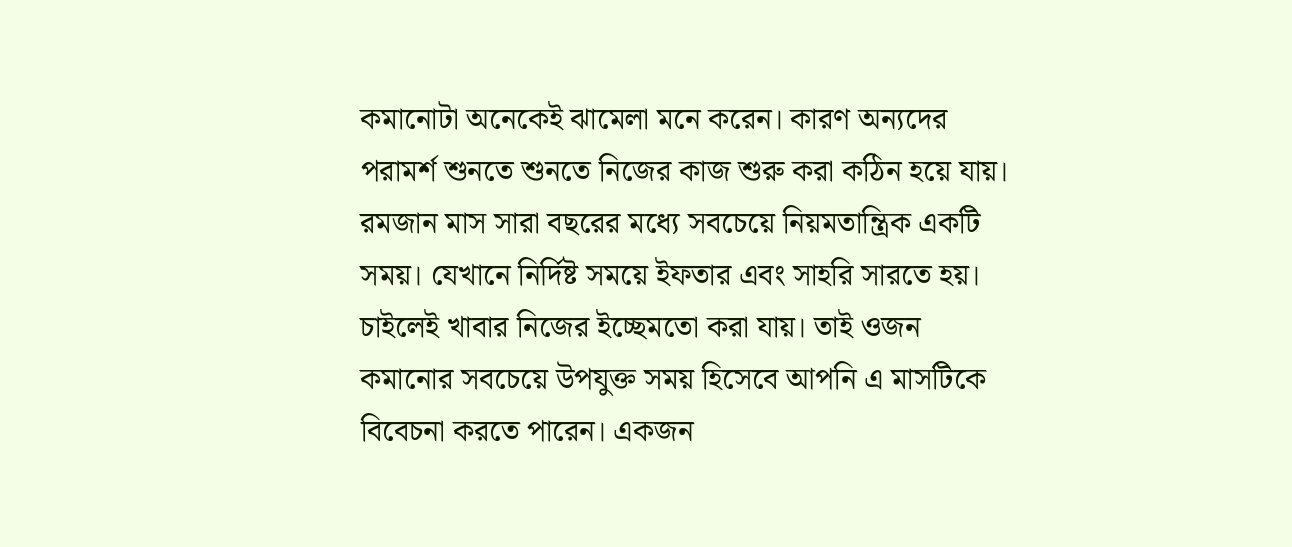কমানোটা অনেকেই ঝামেলা মনে করেন। কারণ অন্যদের পরামর্শ শুনতে শুনতে নিজের কাজ শুরু করা কঠিন হয়ে যায়। রমজান মাস সারা বছরের মধ্যে সবচেয়ে নিয়মতান্ত্রিক একটি সময়। যেখানে নির্দিষ্ট সময়ে ইফতার এবং সাহরি সারতে হয়। চাইলেই খাবার নিজের ইচ্ছেমতো করা যায়। তাই ওজন কমানোর সবচেয়ে উপযুক্ত সময় হিসেবে আপনি এ মাসটিকে বিবেচনা করতে পারেন। একজন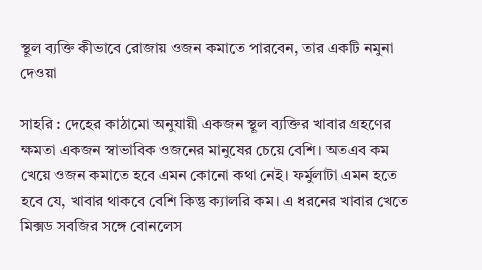স্থূল ব্যক্তি কীভাবে রোজায় ওজন কমাতে পারবেন, তার একটি নমুনা দেওয়া

সাহরি : দেহের কাঠামো অনুযায়ী একজন স্থূল ব্যক্তির খাবার গ্রহণের ক্ষমতা একজন স্বাভাবিক ওজনের মানুষের চেয়ে বেশি। অতএব কম খেয়ে ওজন কমাতে হবে এমন কোনো কথা নেই। ফর্মুলাটা এমন হতে হবে যে, খাবার থাকবে বেশি কিন্তু ক্যালরি কম। এ ধরনের খাবার খেতে মিক্সড সবজির সঙ্গে বোনলেস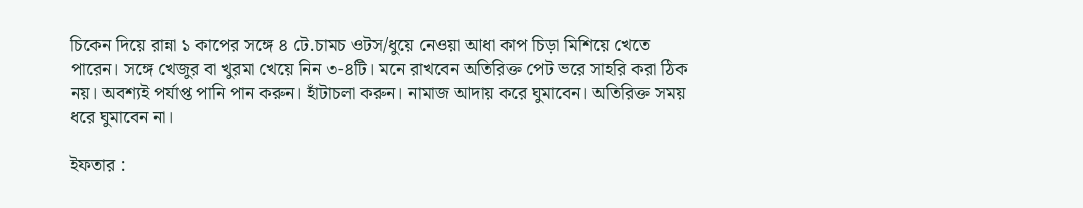চিকেন দিয়ে রান্না ১ কাপের সঙ্গে ৪ টে.চামচ ওটস/ধুয়ে নেওয়া আধা কাপ চিড়া মিশিয়ে খেতে পারেন। সঙ্গে খেজুর বা খুরমা খেয়ে নিন ৩-৪টি। মনে রাখবেন অতিরিক্ত পেট ভরে সাহরি করা ঠিক নয়। অবশ্যই পর্যাপ্ত পানি পান করুন। হাঁটাচলা করুন। নামাজ আদায় করে ঘুমাবেন। অতিরিক্ত সময় ধরে ঘুমাবেন না।

ইফতার :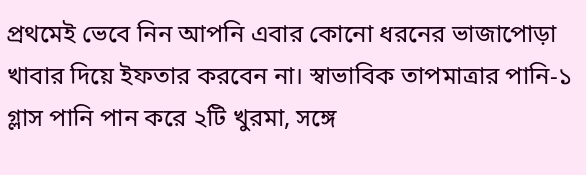প্রথমেই ভেবে নিন আপনি এবার কোনো ধরনের ভাজাপোড়া খাবার দিয়ে ইফতার করবেন না। স্বাভাবিক তাপমাত্রার পানি-১ গ্লাস পানি পান করে ২টি খুরমা, সঙ্গে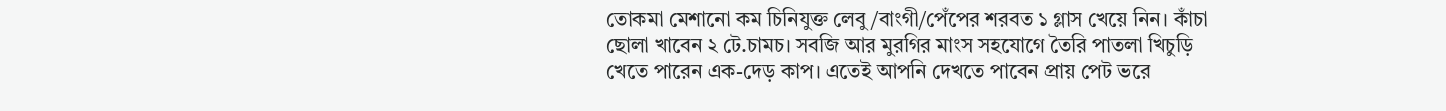তোকমা মেশানো কম চিনিযুক্ত লেবু/বাংগী/পেঁপের শরবত ১ গ্লাস খেয়ে নিন। কাঁচা ছোলা খাবেন ২ টে.চামচ। সবজি আর মুরগির মাংস সহযোগে তৈরি পাতলা খিচুড়ি খেতে পারেন এক-দেড় কাপ। এতেই আপনি দেখতে পাবেন প্রায় পেট ভরে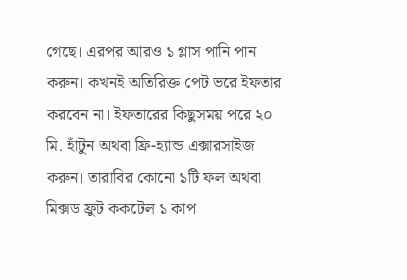গেছে। এরপর আরও ১ গ্লাস পানি পান করুন। কখনই অতিরিক্ত পেট ভরে ইফতার করবেন না। ইফতারের কিছুসময় পরে ২০ মি. হাঁটুন অথবা ফ্রি-হ্যান্ড এক্সারসাইজ করুন। তারাবির কোনো ১টি ফল অথবা মিক্সড ফ্রুট ককটেল ১ কাপ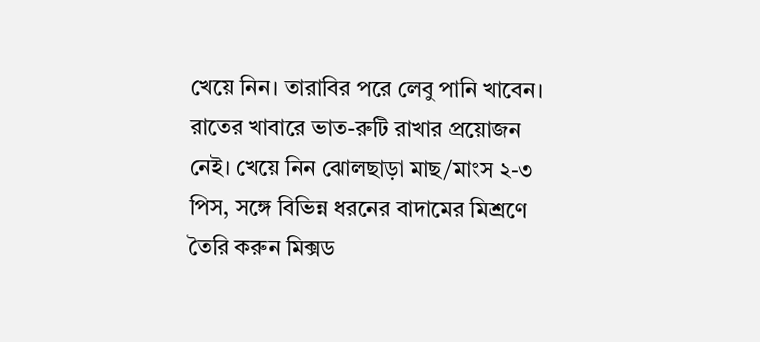খেয়ে নিন। তারাবির পরে লেবু পানি খাবেন। রাতের খাবারে ভাত-রুটি রাখার প্রয়োজন নেই। খেয়ে নিন ঝোলছাড়া মাছ/মাংস ২-৩ পিস, সঙ্গে বিভিন্ন ধরনের বাদামের মিশ্রণে তৈরি করুন মিক্সড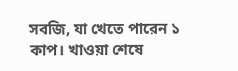সবজি, যা খেতে পারেন ১ কাপ। খাওয়া শেষে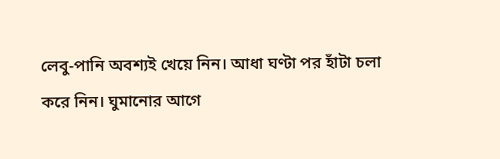লেবু-পানি অবশ্যই খেয়ে নিন। আধা ঘণ্টা পর হাঁটা চলা করে নিন। ঘুমানোর আগে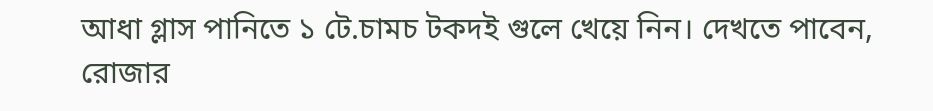আধা গ্লাস পানিতে ১ টে.চামচ টকদই গুলে খেয়ে নিন। দেখতে পাবেন, রোজার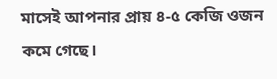মাসেই আপনার প্রায় ৪-৫ কেজি ওজন কমে গেছে।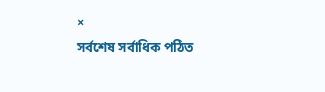×
সর্বশেষ সর্বাধিক পঠিত